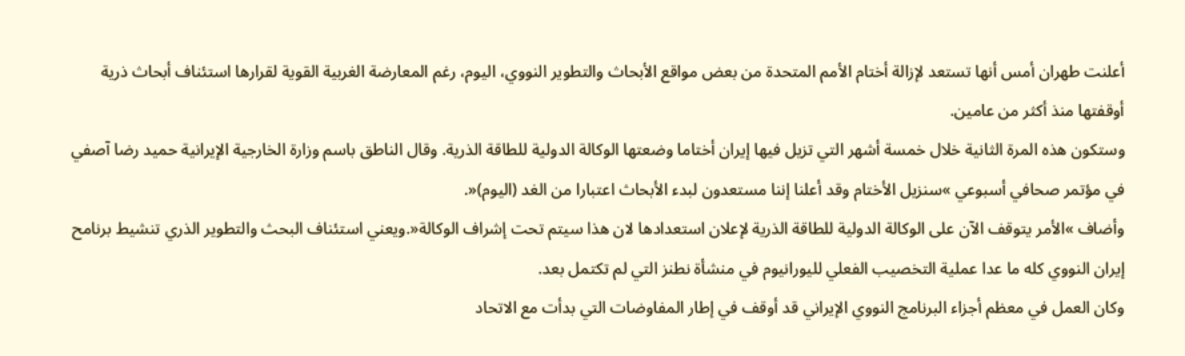أعلنت طهران أمس أنها تستعد لإزالة أختام الأمم المتحدة من بعض مواقع الأبحاث والتطوير النووي، اليوم، رغم المعارضة الغربية القوية لقرارها استئناف أبحاث ذرية أوقفتها منذ أكثر من عامين.
وستكون هذه المرة الثانية خلال خمسة أشهر التي تزيل فيها إيران أختاما وضعتها الوكالة الدولية للطاقة الذرية. وقال الناطق باسم وزارة الخارجية الإيرانية حميد رضا آصفي في مؤتمر صحافي أسبوعي »سنزيل الأختام وقد أعلنا إننا مستعدون لبدء الأبحاث اعتبارا من الغد (اليوم)«.
وأضاف »الأمر يتوقف الآن على الوكالة الدولية للطاقة الذرية لإعلان استعدادها لان هذا سيتم تحت إشراف الوكالة«.ويعني استئناف البحث والتطوير الذري تنشيط برنامح إيران النووي كله ما عدا عملية التخصيب الفعلي لليورانيوم في منشأة نطنز التي لم تكتمل بعد.
وكان العمل في معظم أجزاء البرنامج النووي الإيراني قد أوقف في إطار المفاوضات التي بدأت مع الاتحاد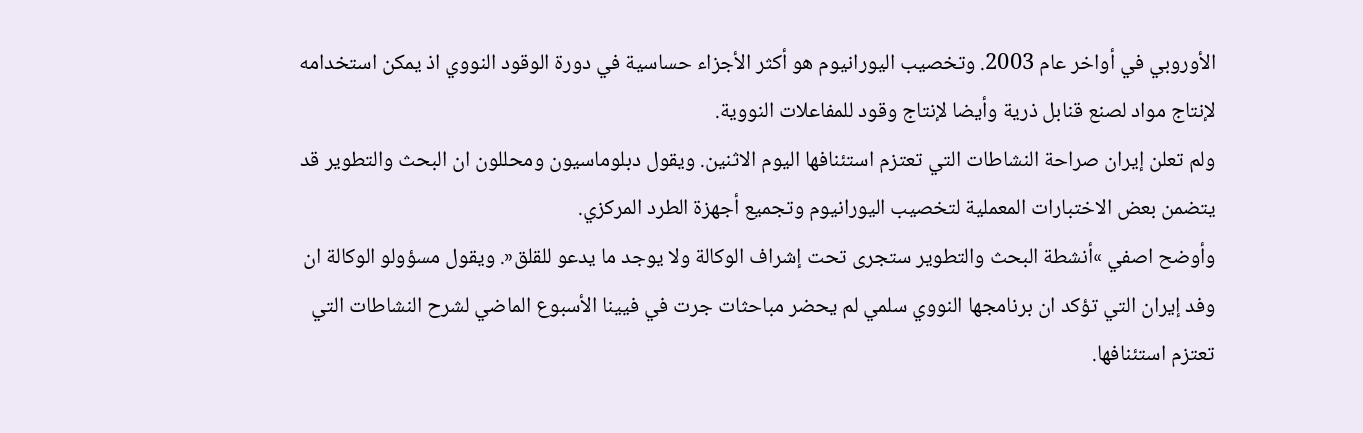الأوروبي في أواخر عام 2003. وتخصيب اليورانيوم هو أكثر الأجزاء حساسية في دورة الوقود النووي اذ يمكن استخدامه لإنتاج مواد لصنع قنابل ذرية وأيضا لإنتاج وقود للمفاعلات النووية.
ولم تعلن إيران صراحة النشاطات التي تعتزم استئنافها اليوم الاثنين. ويقول دبلوماسيون ومحللون ان البحث والتطوير قد يتضمن بعض الاختبارات المعملية لتخصيب اليورانيوم وتجميع أجهزة الطرد المركزي.
وأوضح اصفي »أنشطة البحث والتطوير ستجرى تحت إشراف الوكالة ولا يوجد ما يدعو للقلق«. ويقول مسؤولو الوكالة ان وفد إيران التي تؤكد ان برنامجها النووي سلمي لم يحضر مباحثات جرت في فيينا الأسبوع الماضي لشرح النشاطات التي تعتزم استئنافها.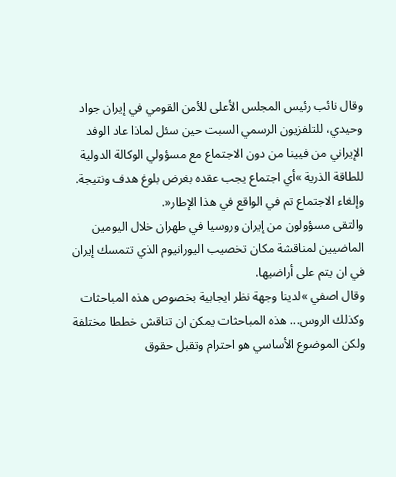وقال نائب رئيس المجلس الأعلى للأمن القومي في إيران جواد وحيدي، للتلفزيون الرسمي السبت حين سئل لماذا عاد الوفد الإيراني من فيينا من دون الاجتماع مع مسؤولي الوكالة الدولية للطاقة الذرية »أي اجتماع يجب عقده بغرض بلوغ هدف ونتيجة. وإلغاء الاجتماع تم في الواقع في هذا الإطار«.
والتقى مسؤولون من إيران وروسيا في طهران خلال اليومين الماضيين لمناقشة مكان تخصيب اليورانيوم الذي تتمسك إيران في ان يتم على أراضيها.
وقال اصفي »لدينا وجهة نظر ايجابية بخصوص هذه المباحثات وكذلك الروس... هذه المباحثات يمكن ان تناقش خططا مختلفة ولكن الموضوع الأساسي هو احترام وتقبل حقوق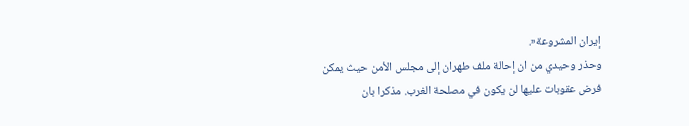إيران المشروعة«.
وحذر وحيدي من ان إحالة ملف طهران إلى مجلس الأمن حيث يمكن فرض عقوبات عليها لن يكون في مصلحة الغرب. مذكرا بان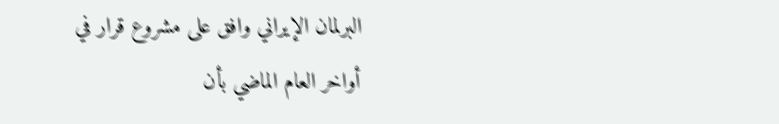البرلمان الإيراني وافق على مشروع قرار في أواخر العام الماضي بأن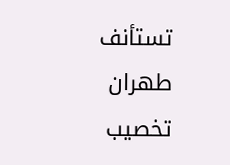تستأنف طهران تخصيب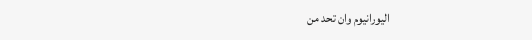اليورانيوم وان تحد من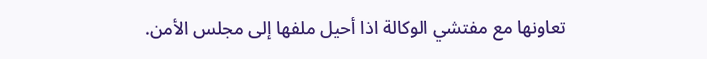تعاونها مع مفتشي الوكالة اذا أحيل ملفها إلى مجلس الأمن.